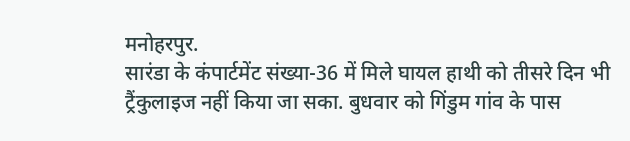मनोहरपुर.
सारंडा के कंपार्टमेंट संख्या-36 में मिले घायल हाथी को तीसरे दिन भी ट्रैंकुलाइज नहीं किया जा सका. बुधवार को गिंडुम गांव के पास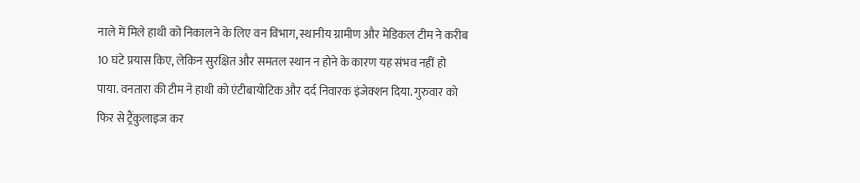नाले में मिले हाथी को निकालने के लिए वन विभाग, स्थानीय ग्रामीण और मेडिकल टीम ने करीब 10 घंटे प्रयास किए, लेकिन सुरक्षित और समतल स्थान न होने के कारण यह संभव नहीं हो पाया. वनतारा की टीम ने हाथी को एंटीबायोटिक और दर्द निवारक इंजेक्शन दिया. गुरुवार को फिर से ट्रैंकुलाइज कर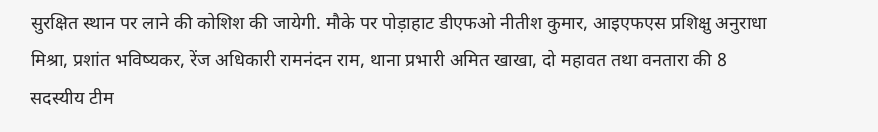सुरक्षित स्थान पर लाने की कोशिश की जायेगी. मौके पर पोड़ाहाट डीएफओ नीतीश कुमार, आइएफएस प्रशिक्षु अनुराधा मिश्रा, प्रशांत भविष्यकर, रेंज अधिकारी रामनंदन राम, थाना प्रभारी अमित खाखा, दो महावत तथा वनतारा की 8 सदस्यीय टीम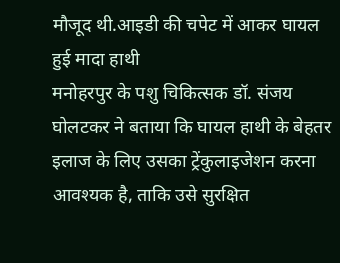मौजूद थी.आइडी की चपेट में आकर घायल हुई मादा हाथी
मनोहरपुर के पशु चिकित्सक डॉ. संजय घोलटकर ने बताया कि घायल हाथी के बेहतर इलाज के लिए उसका ट्रेंकुलाइजेशन करना आवश्यक है, ताकि उसे सुरक्षित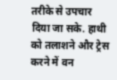तरीके से उपचार दिया जा सके. हाथी को तलाशने और ट्रेस करने में वन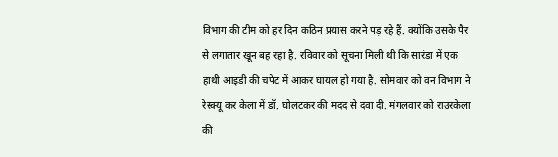विभाग की टीम को हर दिन कठिन प्रयास करने पड़ रहे हैं. क्योंकि उसके पैर से लगातार खून बह रहा है. रविवार को सूचना मिली थी कि सारंडा में एक हाथी आइडी की चपेट में आकर घायल हो गया है. सोमवार को वन विभाग ने रेस्क्यू कर केला में डॉ. घोलटकर की मदद से दवा दी. मंगलवार को राउरकेला की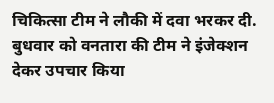चिकित्सा टीम ने लौकी में दवा भरकर दी. बुधवार को वनतारा की टीम ने इंजेक्शन देकर उपचार किया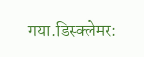गया.डिस्क्लेमर: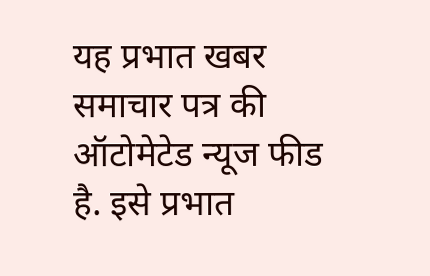यह प्रभात खबर समाचार पत्र की ऑटोमेटेड न्यूज फीड है. इसे प्रभात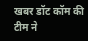खबर डॉट कॉम की टीम ने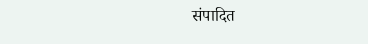संपादित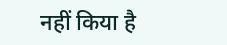नहीं किया है